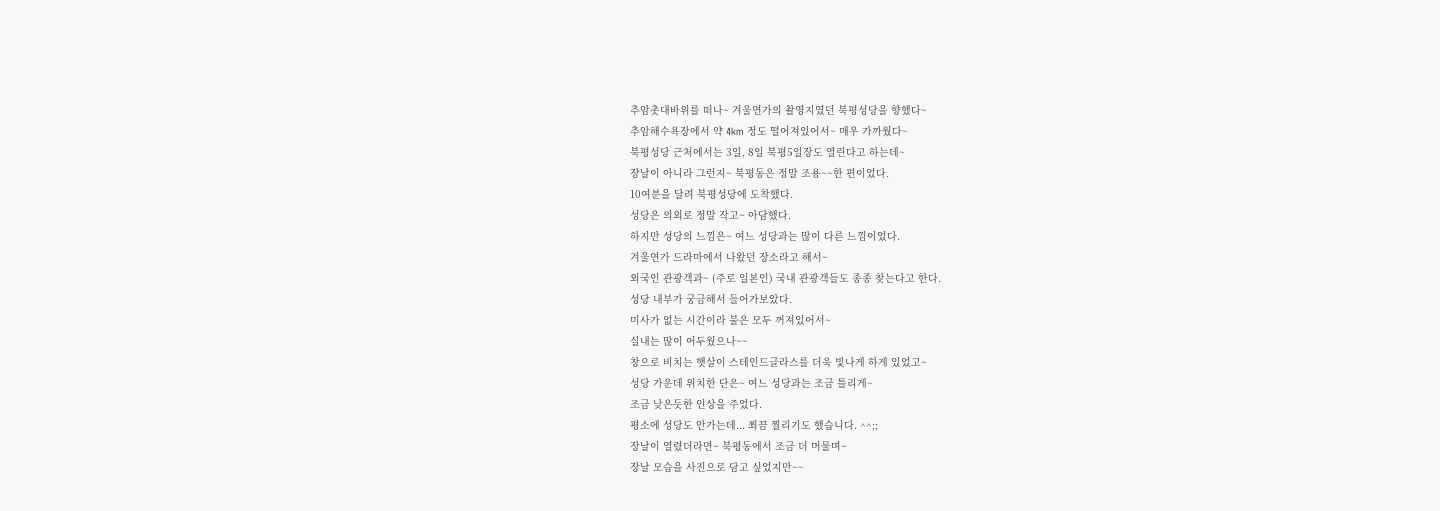추암촛대바위를 떠나~ 겨울연가의 촬영지였던 북평성당을 향했다~
추암해수욕장에서 약 4km 정도 떨어져있어서~ 매우 가까웠다~
북평성당 근처에서는 3일, 8일 북평5일장도 열린다고 하는데~
장날이 아니라 그런지~ 북평동은 정말 조용~~한 편이었다.
10여분을 달려 북평성당에 도착했다.
성당은 의외로 정말 작고~ 아담했다.
하지만 성당의 느낌은~ 여느 성당과는 많이 다른 느낌이었다.
겨울연가 드라마에서 나왔던 장소라고 해서~
외국인 관광객과~ (주로 일본인) 국내 관광객들도 종종 찾는다고 한다.
성당 내부가 궁금해서 들어가보았다.
미사가 없는 시간이라 불은 모두 꺼져있어서~
실내는 많이 어두웠으나~~
창으로 비치는 햇살이 스테인드글라스를 더욱 빛나게 하게 있었고~
성당 가운데 위치한 단은~ 여느 성당과는 조금 틀리게~
조금 낮은듯한 인상을 주었다.
평소에 성당도 안가는데... 쬐끔 찔리기도 했습니다. ^^;;
장날이 열렸더라면~ 북평동에서 조금 더 머물며~
장날 모습을 사진으로 담고 싶었지만~~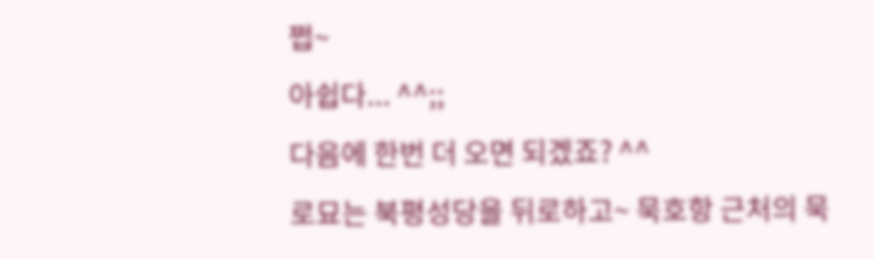쩝~
아쉽다... ^^;;
다음에 한번 더 오면 되겠죠? ^^
로묘는 북평성당을 뒤로하고~ 묵호항 근처의 묵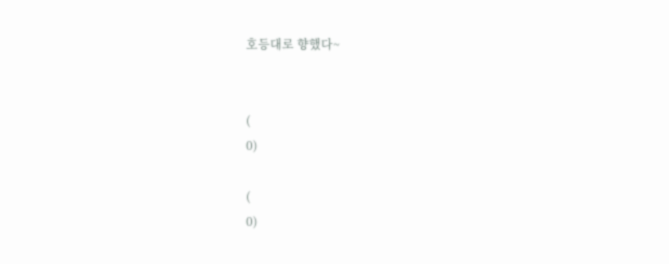호등대로 향했다~


(
0)

(
0)